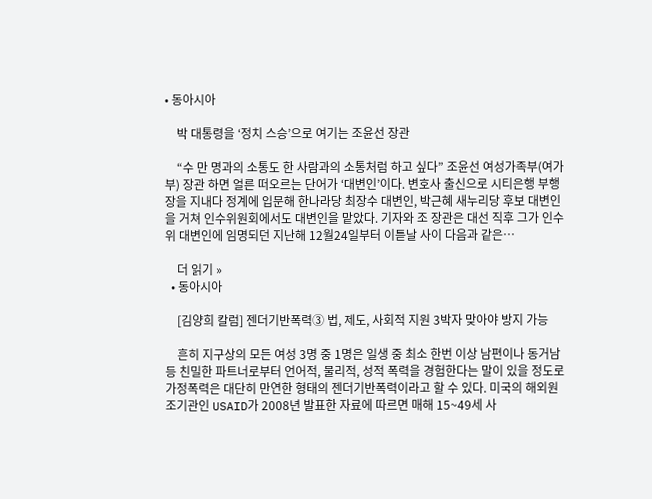• 동아시아

    박 대통령을 ‘정치 스승’으로 여기는 조윤선 장관

    “수 만 명과의 소통도 한 사람과의 소통처럼 하고 싶다” 조윤선 여성가족부(여가부) 장관 하면 얼른 떠오르는 단어가 ‘대변인’이다. 변호사 출신으로 시티은행 부행장을 지내다 정계에 입문해 한나라당 최장수 대변인, 박근혜 새누리당 후보 대변인을 거쳐 인수위원회에서도 대변인을 맡았다. 기자와 조 장관은 대선 직후 그가 인수위 대변인에 임명되던 지난해 12월24일부터 이튿날 사이 다음과 같은…

    더 읽기 »
  • 동아시아

    [김양희 칼럼] 젠더기반폭력③ 법, 제도, 사회적 지원 3박자 맞아야 방지 가능

    흔히 지구상의 모든 여성 3명 중 1명은 일생 중 최소 한번 이상 남편이나 동거남 등 친밀한 파트너로부터 언어적, 물리적, 성적 폭력을 경험한다는 말이 있을 정도로 가정폭력은 대단히 만연한 형태의 젠더기반폭력이라고 할 수 있다. 미국의 해외원조기관인 USAID가 2008년 발표한 자료에 따르면 매해 15~49세 사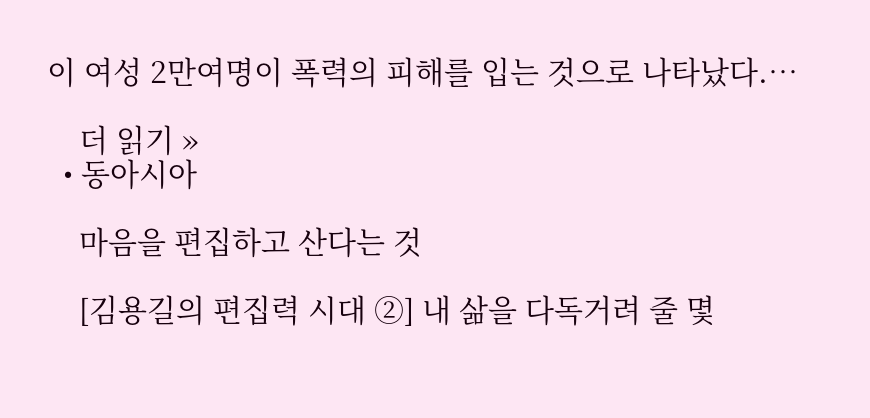이 여성 2만여명이 폭력의 피해를 입는 것으로 나타났다.…

    더 읽기 »
  • 동아시아

    마음을 편집하고 산다는 것

    [김용길의 편집력 시대 ②] 내 삶을 다독거려 줄 몇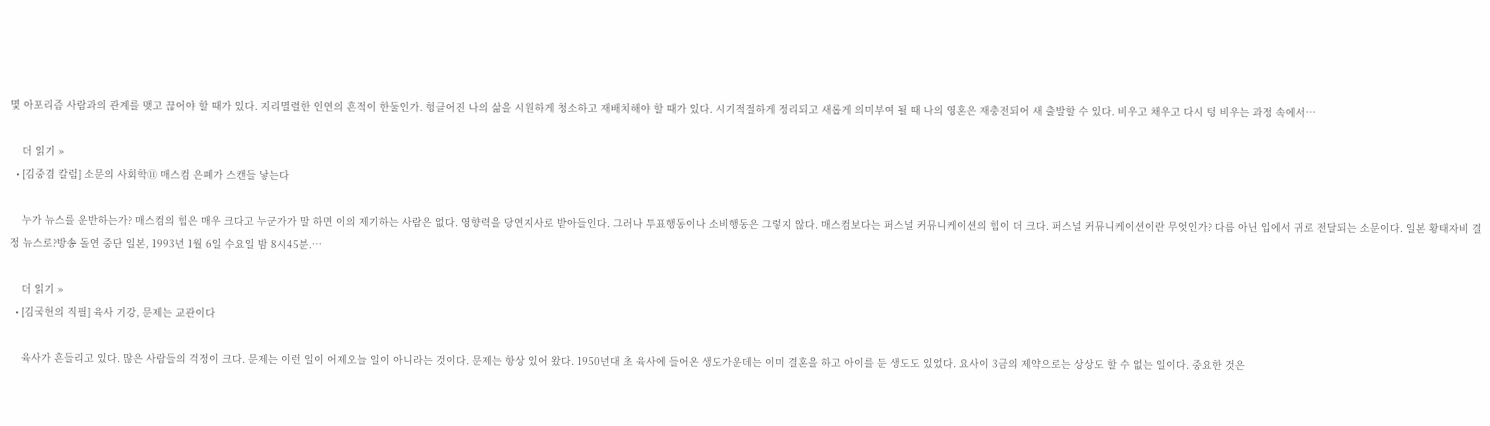몇 아포리즘 사람과의 관계를 맺고 끊어야 할 때가 있다. 지리멸렬한 인연의 흔적이 한둘인가. 헝클어진 나의 삶을 시원하게 청소하고 재배치해야 할 때가 있다. 시기적절하게 정리되고 새롭게 의미부여 될 때 나의 영혼은 재충전되어 새 출발할 수 있다. 비우고 채우고 다시 텅 비우는 과정 속에서…

    더 읽기 »
  • [김중겸 칼럼] 소문의 사회학⑪ 매스컴 은폐가 스캔들 낳는다

    누가 뉴스를 운반하는가? 매스컴의 힘은 매우 크다고 누군가가 말 하면 이의 제기하는 사람은 없다. 영향력을 당연지사로 받아들인다. 그러나 투표행동이나 소비행동은 그렇지 않다. 매스컴보다는 퍼스널 커뮤니케이션의 힘이 더 크다. 퍼스널 커뮤니케이션이란 무엇인가? 다름 아닌 입에서 귀로 전달되는 소문이다. 일본 황태자비 결정 뉴스로?방송 돌연 중단 일본, 1993년 1월 6일 수요일 밤 8시45분.…

    더 읽기 »
  • [김국헌의 직필] 육사 기강, 문제는 교관이다

    육사가 흔들리고 있다. 많은 사람들의 걱정이 크다. 문제는 이런 일이 어제오늘 일이 아니라는 것이다. 문제는 항상 있어 왔다. 1950년대 초 육사에 들어온 생도가운데는 이미 결혼을 하고 아이를 둔 생도도 있었다. 요사이 3금의 제약으로는 상상도 할 수 없는 일이다. 중요한 것은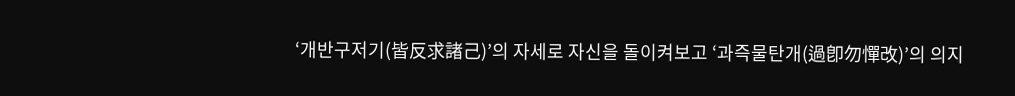‘개반구저기(皆反求諸己)’의 자세로 자신을 돌이켜보고 ‘과즉물탄개(過卽勿憚改)’의 의지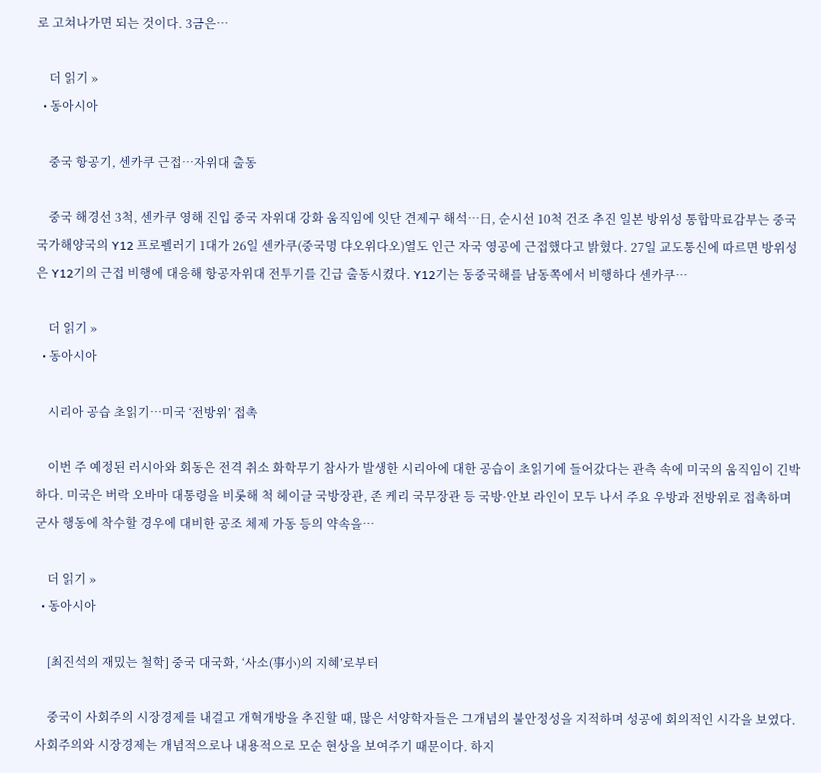로 고쳐나가면 되는 것이다. 3금은…

    더 읽기 »
  • 동아시아

    중국 항공기, 센카쿠 근접…자위대 출동

    중국 해경선 3척, 센카쿠 영해 진입 중국 자위대 강화 움직임에 잇단 견제구 해석…日, 순시선 10척 건조 추진 일본 방위성 통합막료감부는 중국 국가해양국의 Y12 프로펠러기 1대가 26일 센카쿠(중국명 댜오위다오)열도 인근 자국 영공에 근접했다고 밝혔다. 27일 교도통신에 따르면 방위성은 Y12기의 근접 비행에 대응해 항공자위대 전투기를 긴급 출동시켰다. Y12기는 동중국해를 남동쪽에서 비행하다 센카쿠…

    더 읽기 »
  • 동아시아

    시리아 공습 초읽기…미국 ‘전방위’ 접촉

    이번 주 예정된 러시아와 회동은 전격 취소 화학무기 참사가 발생한 시리아에 대한 공습이 초읽기에 들어갔다는 관측 속에 미국의 움직임이 긴박하다. 미국은 버락 오바마 대통령을 비롯해 척 헤이글 국방장관, 존 케리 국무장관 등 국방·안보 라인이 모두 나서 주요 우방과 전방위로 접촉하며 군사 행동에 착수할 경우에 대비한 공조 체제 가동 등의 약속을…

    더 읽기 »
  • 동아시아

    [최진석의 재밌는 철학] 중국 대국화, ‘사소(事小)의 지혜’로부터

    중국이 사회주의 시장경제를 내걸고 개혁개방을 추진할 때, 많은 서양학자들은 그개념의 불안정성을 지적하며 성공에 회의적인 시각을 보였다. 사회주의와 시장경제는 개념적으로나 내용적으로 모순 현상을 보여주기 때문이다. 하지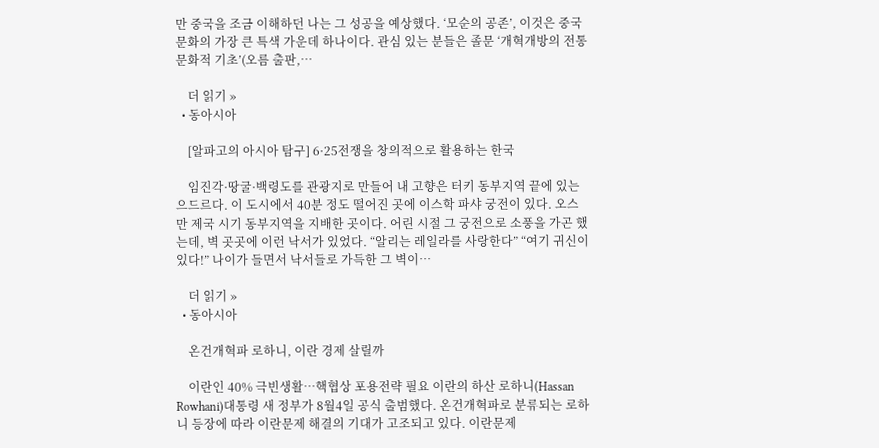만 중국을 조금 이해하던 나는 그 성공을 예상했다. ‘모순의 공존’, 이것은 중국문화의 가장 큰 특색 가운데 하나이다. 관심 있는 분들은 졸문 ‘개혁개방의 전통 문화적 기초’(오름 출판,…

    더 읽기 »
  • 동아시아

    [알파고의 아시아 탐구] 6·25전쟁을 창의적으로 활용하는 한국

    임진각·땅굴·백령도를 관광지로 만들어 내 고향은 터키 동부지역 끝에 있는 으드르다. 이 도시에서 40분 정도 떨어진 곳에 이스학 파샤 궁전이 있다. 오스만 제국 시기 동부지역을 지배한 곳이다. 어린 시절 그 궁전으로 소풍을 가곤 했는데, 벽 곳곳에 이런 낙서가 있었다. “알리는 레일라를 사랑한다” “여기 귀신이 있다!” 나이가 들면서 낙서들로 가득한 그 벽이…

    더 읽기 »
  • 동아시아

    온건개혁파 로하니, 이란 경제 살릴까

    이란인 40% 극빈생활…핵협상 포용전략 필요 이란의 하산 로하니(Hassan Rowhani)대통령 새 정부가 8월4일 공식 출범했다. 온건개혁파로 분류되는 로하니 등장에 따라 이란문제 해결의 기대가 고조되고 있다. 이란문제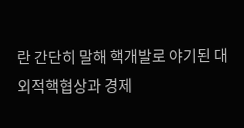란 간단히 말해 핵개발로 야기된 대외적핵협상과 경제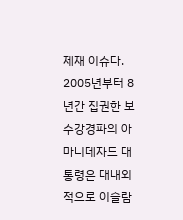제재 이슈다. 2005년부터 8년간 집권한 보수강경파의 아마니데자드 대통령은 대내외적으로 이슬람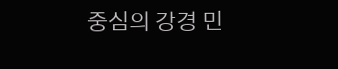중심의 강경 민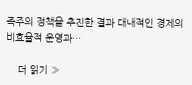족주의 정책을 추진한 결과 대내적인 경제의 비효율적 운영과…

    더 읽기 »